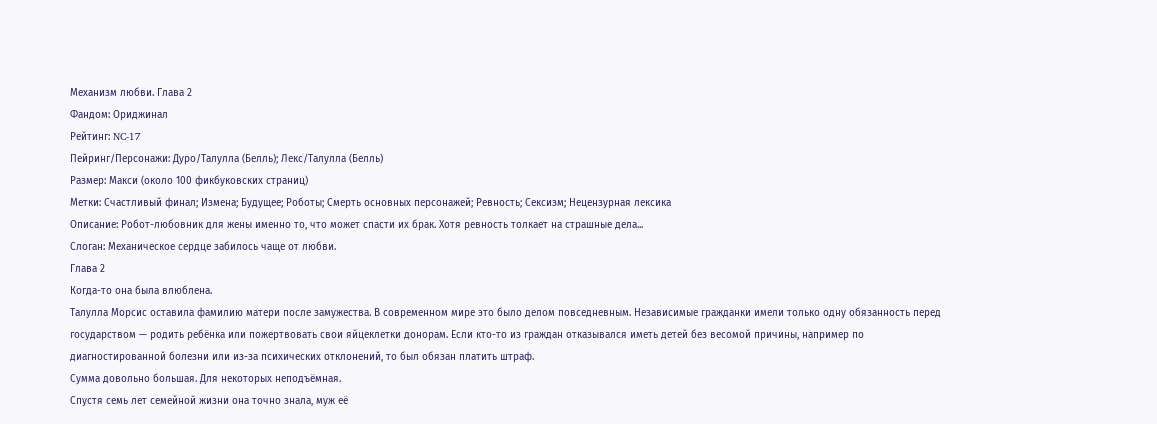Механизм любви. Глава 2
Фандом: Ориджинал
Рейтинг: NC-17
Пейринг/Персонажи: Дуро/Талулла (Белль); Лекс/Талулла (Белль)
Размер: Макси (около 100 фикбуковских страниц)
Метки: Счастливый финал; Измена; Будущее; Роботы; Смерть основных персонажей; Ревность; Сексизм; Нецензурная лексика
Описание: Робот-любовник для жены именно то, что может спасти их брак. Хотя ревность толкает на страшные дела...
Слоган: Механическое сердце забилось чаще от любви.
Глава 2
Когда-то она была влюблена.
Талулла Морсис оставила фамилию матери после замужества. В современном мире это было делом повседневным. Независимые гражданки имели только одну обязанность перед государством — родить ребёнка или пожертвовать свои яйцеклетки донорам. Если кто-то из граждан отказывался иметь детей без весомой причины, например по диагностированной болезни или из-за психических отклонений, то был обязан платить штраф.
Сумма довольно большая. Для некоторых неподъёмная.
Спустя семь лет семейной жизни она точно знала, муж её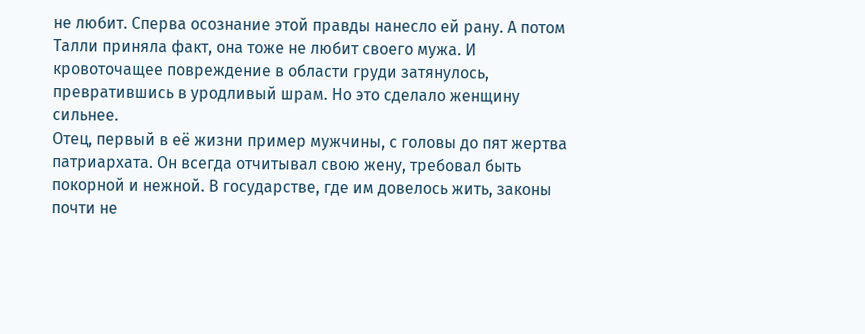не любит. Сперва осознание этой правды нанесло ей рану. А потом Талли приняла факт, она тоже не любит своего мужа. И кровоточащее повреждение в области груди затянулось, превратившись в уродливый шрам. Но это сделало женщину сильнее.
Отец, первый в её жизни пример мужчины, с головы до пят жертва патриархата. Он всегда отчитывал свою жену, требовал быть покорной и нежной. В государстве, где им довелось жить, законы почти не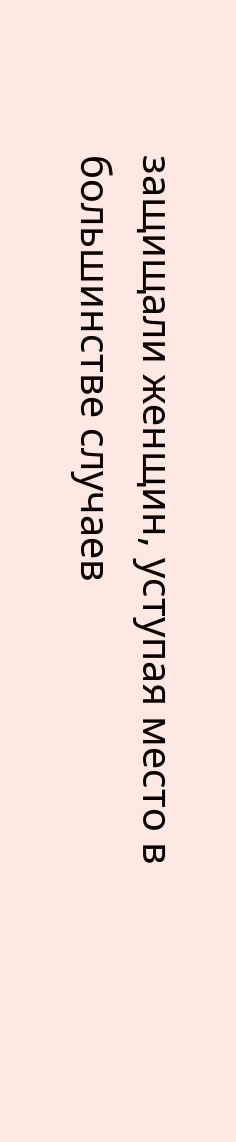защищали женщин, уступая место в большинстве случаев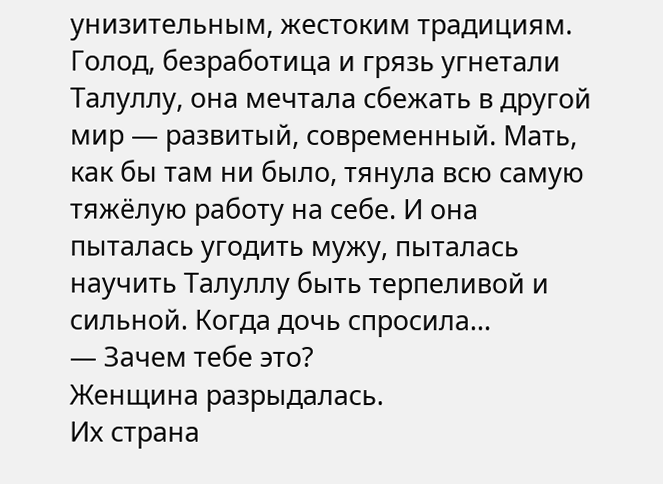унизительным, жестоким традициям. Голод, безработица и грязь угнетали Талуллу, она мечтала сбежать в другой мир — развитый, современный. Мать, как бы там ни было, тянула всю самую тяжёлую работу на себе. И она пыталась угодить мужу, пыталась научить Талуллу быть терпеливой и сильной. Когда дочь спросила…
— Зачем тебе это?
Женщина разрыдалась.
Их страна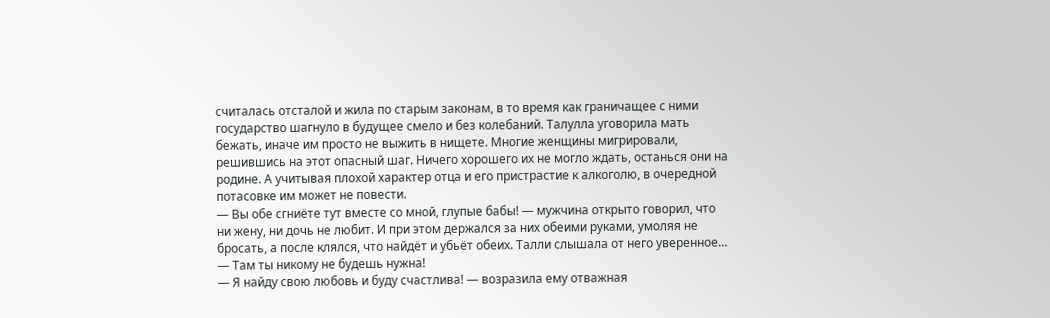считалась отсталой и жила по старым законам, в то время как граничащее с ними государство шагнуло в будущее смело и без колебаний. Талулла уговорила мать бежать, иначе им просто не выжить в нищете. Многие женщины мигрировали, решившись на этот опасный шаг. Ничего хорошего их не могло ждать, останься они на родине. А учитывая плохой характер отца и его пристрастие к алкоголю, в очередной потасовке им может не повести.
— Вы обе сгниёте тут вместе со мной, глупые бабы! — мужчина открыто говорил, что ни жену, ни дочь не любит. И при этом держался за них обеими руками, умоляя не бросать, а после клялся, что найдёт и убьёт обеих. Талли слышала от него уверенное…
— Там ты никому не будешь нужна!
— Я найду свою любовь и буду счастлива! — возразила ему отважная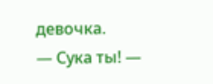девочка.
— Сука ты! —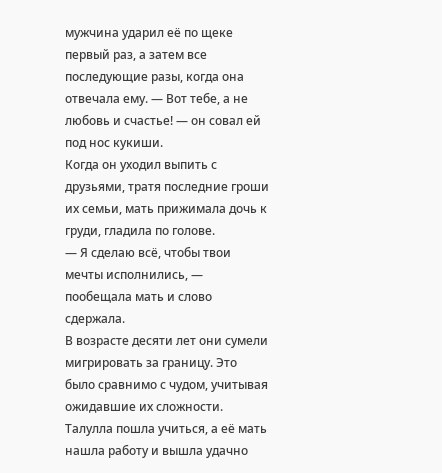мужчина ударил её по щеке первый раз, а затем все последующие разы, когда она отвечала ему. — Вот тебе, а не любовь и счастье! — он совал ей под нос кукиши.
Когда он уходил выпить с друзьями, тратя последние гроши их семьи, мать прижимала дочь к груди, гладила по голове.
— Я сделаю всё, чтобы твои мечты исполнились, — пообещала мать и слово сдержала.
В возрасте десяти лет они сумели мигрировать за границу. Это было сравнимо с чудом, учитывая ожидавшие их сложности. Талулла пошла учиться, а её мать нашла работу и вышла удачно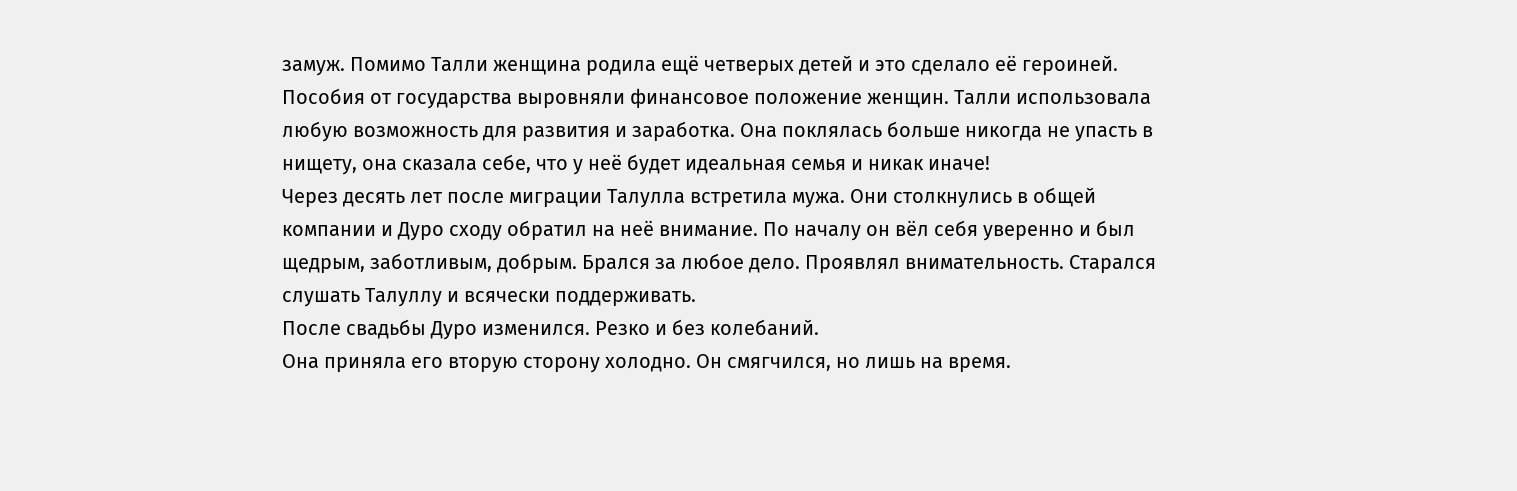замуж. Помимо Талли женщина родила ещё четверых детей и это сделало её героиней. Пособия от государства выровняли финансовое положение женщин. Талли использовала любую возможность для развития и заработка. Она поклялась больше никогда не упасть в нищету, она сказала себе, что у неё будет идеальная семья и никак иначе!
Через десять лет после миграции Талулла встретила мужа. Они столкнулись в общей компании и Дуро сходу обратил на неё внимание. По началу он вёл себя уверенно и был щедрым, заботливым, добрым. Брался за любое дело. Проявлял внимательность. Старался слушать Талуллу и всячески поддерживать.
После свадьбы Дуро изменился. Резко и без колебаний.
Она приняла его вторую сторону холодно. Он смягчился, но лишь на время.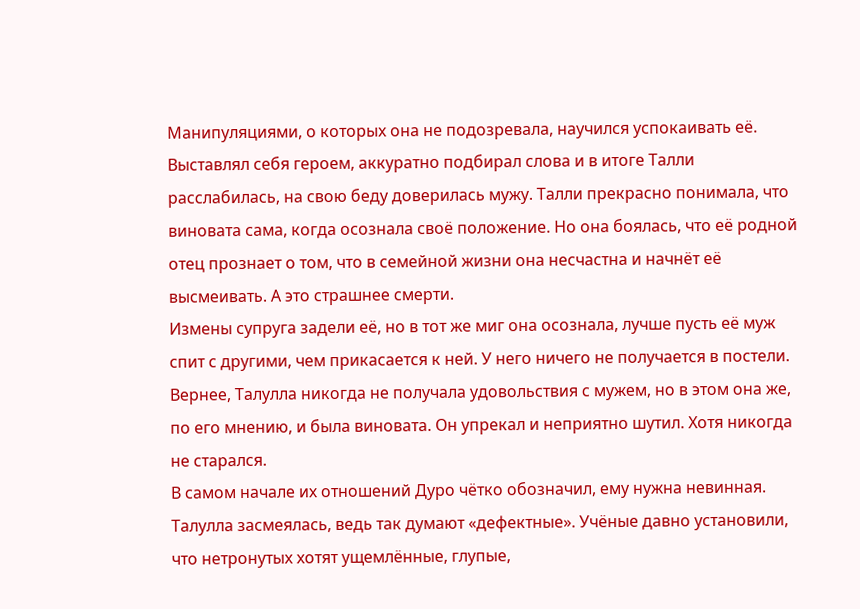Манипуляциями, о которых она не подозревала, научился успокаивать её. Выставлял себя героем, аккуратно подбирал слова и в итоге Талли расслабилась, на свою беду доверилась мужу. Талли прекрасно понимала, что виновата сама, когда осознала своё положение. Но она боялась, что её родной отец прознает о том, что в семейной жизни она несчастна и начнёт её высмеивать. А это страшнее смерти.
Измены супруга задели её, но в тот же миг она осознала, лучше пусть её муж спит с другими, чем прикасается к ней. У него ничего не получается в постели. Вернее, Талулла никогда не получала удовольствия с мужем, но в этом она же, по его мнению, и была виновата. Он упрекал и неприятно шутил. Хотя никогда не старался.
В самом начале их отношений Дуро чётко обозначил, ему нужна невинная. Талулла засмеялась, ведь так думают «дефектные». Учёные давно установили, что нетронутых хотят ущемлённые, глупые,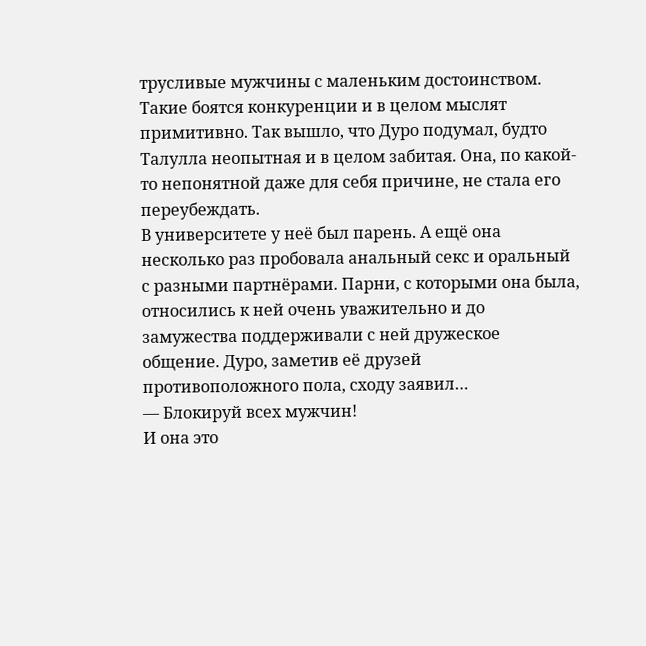трусливые мужчины с маленьким достоинством. Такие боятся конкуренции и в целом мыслят примитивно. Так вышло, что Дуро подумал, будто Талулла неопытная и в целом забитая. Она, по какой-то непонятной даже для себя причине, не стала его переубеждать.
В университете у неё был парень. А ещё она несколько раз пробовала анальный секс и оральный с разными партнёрами. Парни, с которыми она была, относились к ней очень уважительно и до замужества поддерживали с ней дружеское общение. Дуро, заметив её друзей противоположного пола, сходу заявил…
— Блокируй всех мужчин!
И она это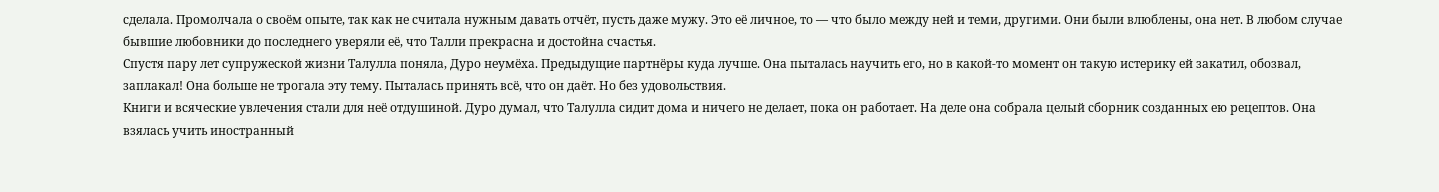сделала. Промолчала о своём опыте, так как не считала нужным давать отчёт, пусть даже мужу. Это её личное, то — что было между ней и теми, другими. Они были влюблены, она нет. В любом случае бывшие любовники до последнего уверяли её, что Талли прекрасна и достойна счастья.
Спустя пару лет супружеской жизни Талулла поняла, Дуро неумёха. Предыдущие партнёры куда лучше. Она пыталась научить его, но в какой-то момент он такую истерику ей закатил, обозвал, заплакал! Она больше не трогала эту тему. Пыталась принять всё, что он даёт. Но без удовольствия.
Книги и всяческие увлечения стали для неё отдушиной. Дуро думал, что Талулла сидит дома и ничего не делает, пока он работает. На деле она собрала целый сборник созданных ею рецептов. Она взялась учить иностранный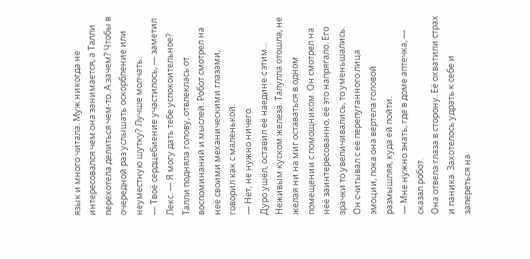язык и много читала. Муж никогда не интересовался чем она занимается, а Талли перехотела делиться чем-то. А зачем? Чтобы в очередной раз услышать оскорбление или неуместную шутку? Лучше молчать.
— Твоё сердцебиение участилось, — заметил Лекс. — Я могу дать тебе успокоительное?
Талли подняла голову, отвлеклась от воспоминаний и мыслей. Робот смотрел на неё своими механическими глазами, говорил как с маленькой.
— Нет, не нужно ничего.
Дуро ушёл, оставил её наедине с этим…
Неживым куском железа. Талулла отошла, не желая ни на миг оставаться в одном помещении с помощником. Он смотрел на неё заинтересованно, её это напрягало. Его зрачки то увеличивались, то уменьшались. Он считывал с её перепуганного лица эмоции, пока она вертела головой размышляя, куда ей пойти.
— Мне нужно знать, где в доме аптечка, — сказал робот.
Она отвела глаза в сторону. Её охватили страх и паника. Захотелось удрать к себе и запереться на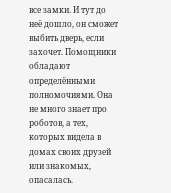все замки. И тут до неё дошло, он сможет выбить дверь, если захочет. Помощники обладают определёнными полномочиями. Она не много знает про роботов, а тех, которых видела в домах своих друзей или знакомых, опасалась.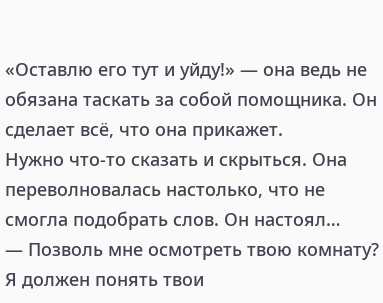«Оставлю его тут и уйду!» — она ведь не обязана таскать за собой помощника. Он сделает всё, что она прикажет.
Нужно что-то сказать и скрыться. Она переволновалась настолько, что не смогла подобрать слов. Он настоял…
— Позволь мне осмотреть твою комнату? Я должен понять твои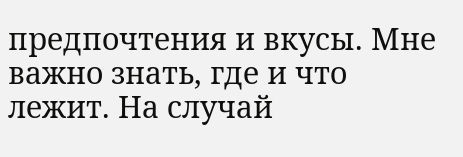предпочтения и вкусы. Мне важно знать, где и что лежит. На случай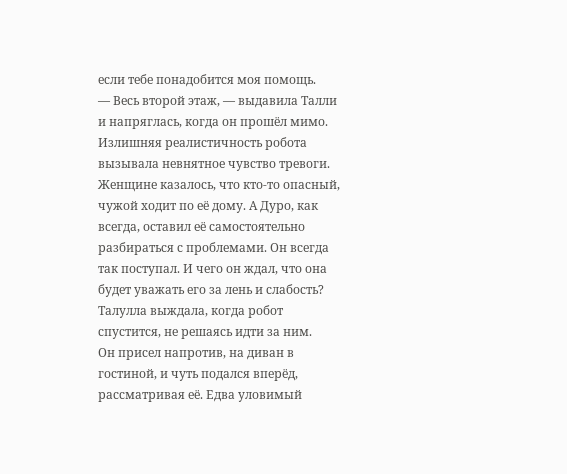если тебе понадобится моя помощь.
— Весь второй этаж, — выдавила Талли и напряглась, когда он прошёл мимо. Излишняя реалистичность робота вызывала невнятное чувство тревоги. Женщине казалось, что кто-то опасный, чужой ходит по её дому. А Дуро, как всегда, оставил её самостоятельно разбираться с проблемами. Он всегда так поступал. И чего он ждал, что она будет уважать его за лень и слабость?
Талулла выждала, когда робот спустится, не решаясь идти за ним.
Он присел напротив, на диван в гостиной, и чуть подался вперёд, рассматривая её. Едва уловимый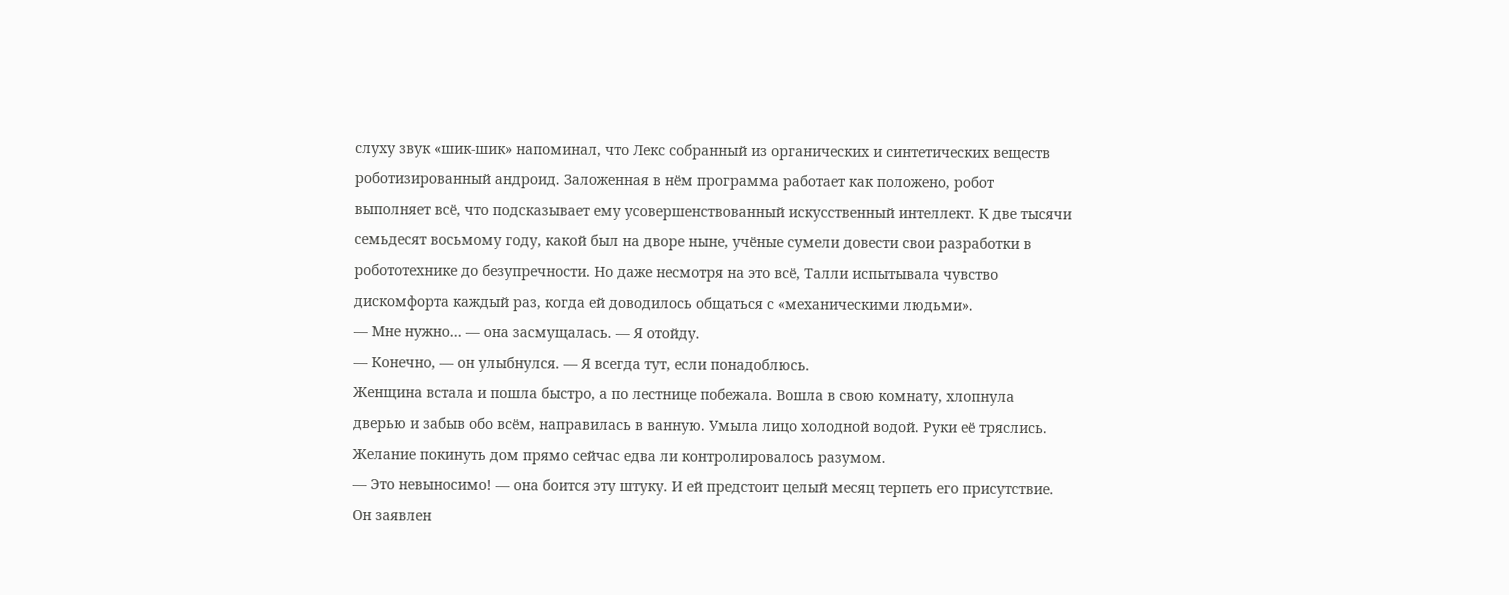слуху звук «шик-шик» напоминал, что Лекс собранный из органических и синтетических веществ роботизированный андроид. Заложенная в нём программа работает как положено, робот выполняет всё, что подсказывает ему усовершенствованный искусственный интеллект. К две тысячи семьдесят восьмому году, какой был на дворе ныне, учёные сумели довести свои разработки в робототехнике до безупречности. Но даже несмотря на это всё, Талли испытывала чувство дискомфорта каждый раз, когда ей доводилось общаться с «механическими людьми».
— Мне нужно… — она засмущалась. — Я отойду.
— Конечно, — он улыбнулся. — Я всегда тут, если понадоблюсь.
Женщина встала и пошла быстро, а по лестнице побежала. Вошла в свою комнату, хлопнула дверью и забыв обо всём, направилась в ванную. Умыла лицо холодной водой. Руки её тряслись. Желание покинуть дом прямо сейчас едва ли контролировалось разумом.
— Это невыносимо! — она боится эту штуку. И ей предстоит целый месяц терпеть его присутствие. Он заявлен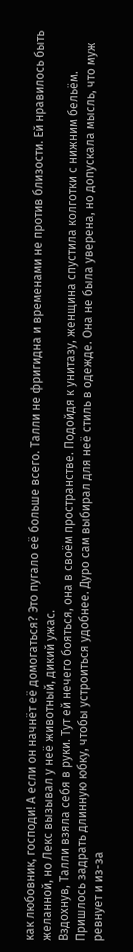как любовник, господи! А если он начнёт её домогаться? Это пугало её больше всего. Талли не фригидна и временами не против близости. Ей нравилось быть желанной, но Лекс вызывал у неё животный, дикий ужас.
Вздохнув, Талли взяла себя в руки. Тут ей нечего бояться, она в своём пространстве. Подойдя к унитазу, женщина спустила колготки с нижним бельём. Пришлось задрать длинную юбку, чтобы устроиться удобнее. Дуро сам выбирал для неё стиль в одежде. Она не была уверена, но допускала мысль, что муж ревнует и из-за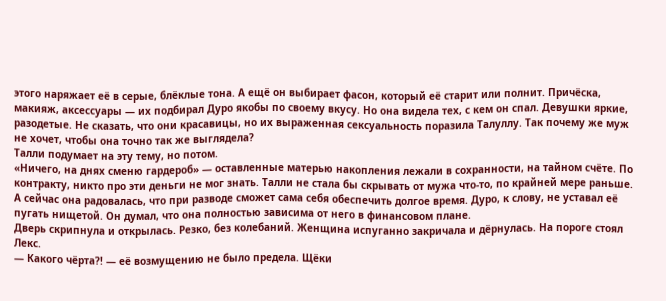этого наряжает её в серые, блёклые тона. А ещё он выбирает фасон, который её старит или полнит. Причёска, макияж, аксессуары — их подбирал Дуро якобы по своему вкусу. Но она видела тех, с кем он спал. Девушки яркие, разодетые. Не сказать, что они красавицы, но их выраженная сексуальность поразила Талуллу. Так почему же муж не хочет, чтобы она точно так же выглядела?
Талли подумает на эту тему, но потом.
«Ничего, на днях сменю гардероб» — оставленные матерью накопления лежали в сохранности, на тайном счёте. По контракту, никто про эти деньги не мог знать. Талли не стала бы скрывать от мужа что-то, по крайней мере раньше. А сейчас она радовалась, что при разводе сможет сама себя обеспечить долгое время. Дуро, к слову, не уставал её пугать нищетой. Он думал, что она полностью зависима от него в финансовом плане.
Дверь скрипнула и открылась. Резко, без колебаний. Женщина испуганно закричала и дёрнулась. На пороге стоял Лекс.
— Какого чёрта?! — её возмущению не было предела. Щёки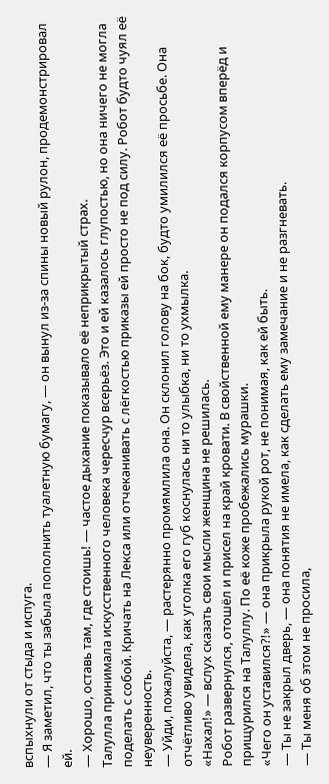вспыхнули от стыда и испуга.
— Я заметил, что ты забыла пополнить туалетную бумагу, — он вынул из-за спины новый рулон, продемонстрировал ей.
— Хорошо, оставь там, где стоишь! — частое дыхание показывало её неприкрытый страх.
Талулла принимала искусственного человека чересчур всерьёз. Это и ей казалось глупостью, но она ничего не могла поделать с собой. Кричать на Лекса или отчеканивать с лёгкостью приказы ей просто не под силу. Робот будто чуял её неуверенность.
— Уйди, пожалуйста, — растерянно промямлила она. Он склонил голову на бок, будто умилился её просьбе. Она отчётливо увидела, как уголка его губ коснулась ни то улыбка, ни то ухмылка.
«Нахал!» — вслух сказать свои мысли женщина не решилась.
Робот развернулся, отошёл и присел на край кровати. В свойственной ему манере он подался корпусом вперёд и прищурился на Талуллу. По её коже пробежались мурашки.
«Чего он уставился?!» — она прикрыла рукой рот, не понимая, как ей быть.
— Ты не закрыл дверь, — она понятия не имела, как сделать ему замечание и не разгневать.
— Ты меня об этом не просила,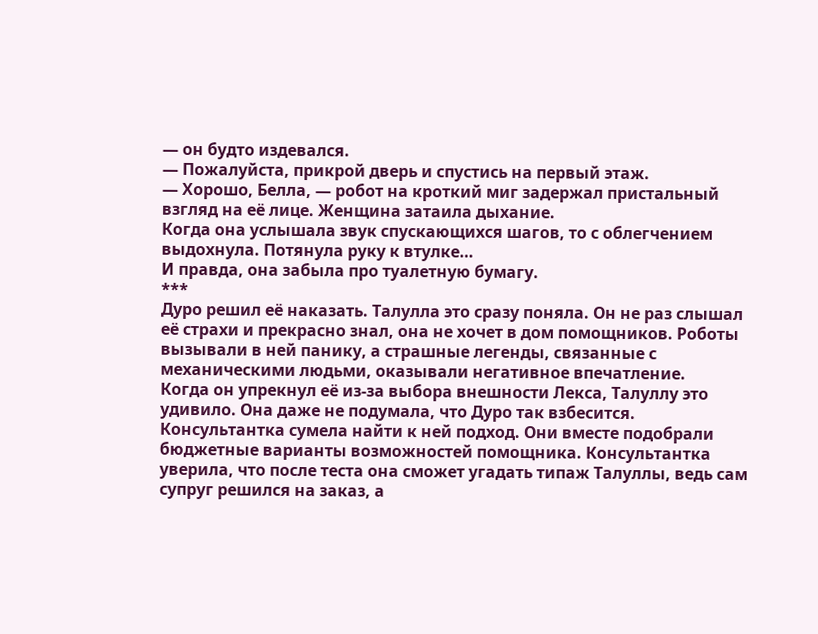— он будто издевался.
— Пожалуйста, прикрой дверь и спустись на первый этаж.
— Хорошо, Белла, — робот на кроткий миг задержал пристальный взгляд на её лице. Женщина затаила дыхание.
Когда она услышала звук спускающихся шагов, то с облегчением выдохнула. Потянула руку к втулке…
И правда, она забыла про туалетную бумагу.
***
Дуро решил её наказать. Талулла это сразу поняла. Он не раз слышал её страхи и прекрасно знал, она не хочет в дом помощников. Роботы вызывали в ней панику, а страшные легенды, связанные с механическими людьми, оказывали негативное впечатление.
Когда он упрекнул её из-за выбора внешности Лекса, Талуллу это удивило. Она даже не подумала, что Дуро так взбесится. Консультантка сумела найти к ней подход. Они вместе подобрали бюджетные варианты возможностей помощника. Консультантка уверила, что после теста она сможет угадать типаж Талуллы, ведь сам супруг решился на заказ, а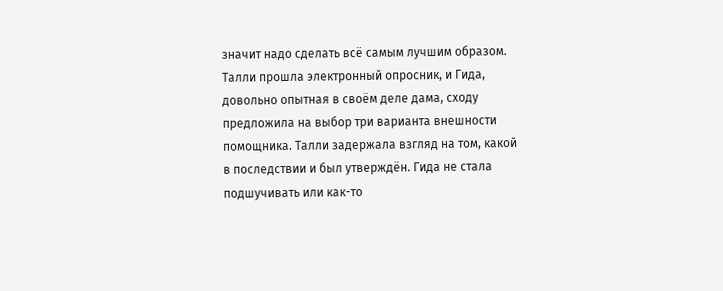значит надо сделать всё самым лучшим образом.
Талли прошла электронный опросник, и Гида, довольно опытная в своём деле дама, сходу предложила на выбор три варианта внешности помощника. Талли задержала взгляд на том, какой в последствии и был утверждён. Гида не стала подшучивать или как-то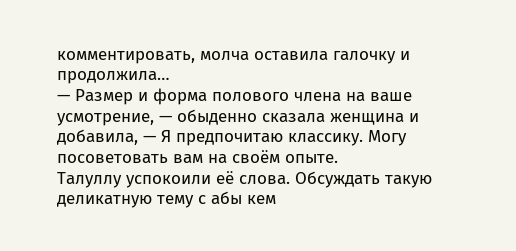комментировать, молча оставила галочку и продолжила…
— Размер и форма полового члена на ваше усмотрение, — обыденно сказала женщина и добавила, — Я предпочитаю классику. Могу посоветовать вам на своём опыте.
Талуллу успокоили её слова. Обсуждать такую деликатную тему с абы кем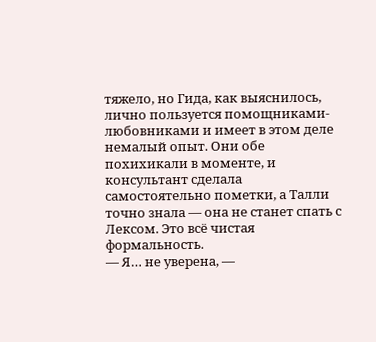тяжело, но Гида, как выяснилось, лично пользуется помощниками-любовниками и имеет в этом деле немалый опыт. Они обе похихикали в моменте, и консультант сделала самостоятельно пометки, а Талли точно знала — она не станет спать с Лексом. Это всё чистая формальность.
— Я… не уверена, —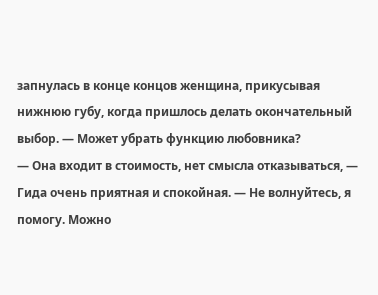запнулась в конце концов женщина, прикусывая нижнюю губу, когда пришлось делать окончательный выбор. — Может убрать функцию любовника?
— Она входит в стоимость, нет смысла отказываться, — Гида очень приятная и спокойная. — Не волнуйтесь, я помогу. Можно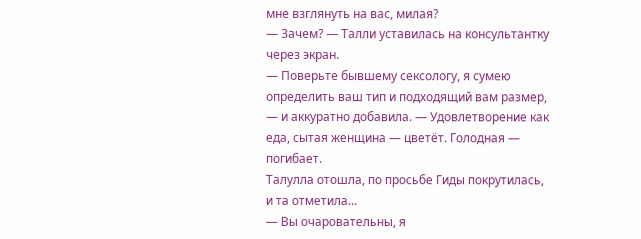мне взглянуть на вас, милая?
— Зачем? — Талли уставилась на консультантку через экран.
— Поверьте бывшему сексологу, я сумею определить ваш тип и подходящий вам размер, — и аккуратно добавила. — Удовлетворение как еда, сытая женщина — цветёт. Голодная — погибает.
Талулла отошла, по просьбе Гиды покрутилась, и та отметила…
— Вы очаровательны, я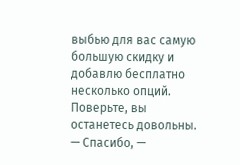выбью для вас самую большую скидку и добавлю бесплатно несколько опций. Поверьте, вы останетесь довольны.
— Спасибо, —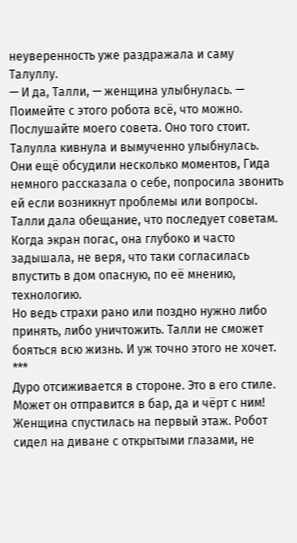неуверенность уже раздражала и саму Талуллу.
— И да, Талли, — женщина улыбнулась. — Поимейте с этого робота всё, что можно. Послушайте моего совета. Оно того стоит.
Талулла кивнула и вымученно улыбнулась. Они ещё обсудили несколько моментов, Гида немного рассказала о себе, попросила звонить ей если возникнут проблемы или вопросы. Талли дала обещание, что последует советам. Когда экран погас, она глубоко и часто задышала, не веря, что таки согласилась впустить в дом опасную, по её мнению, технологию.
Но ведь страхи рано или поздно нужно либо принять, либо уничтожить. Талли не сможет бояться всю жизнь. И уж точно этого не хочет.
***
Дуро отсиживается в стороне. Это в его стиле. Может он отправится в бар, да и чёрт с ним! Женщина спустилась на первый этаж. Робот сидел на диване с открытыми глазами, не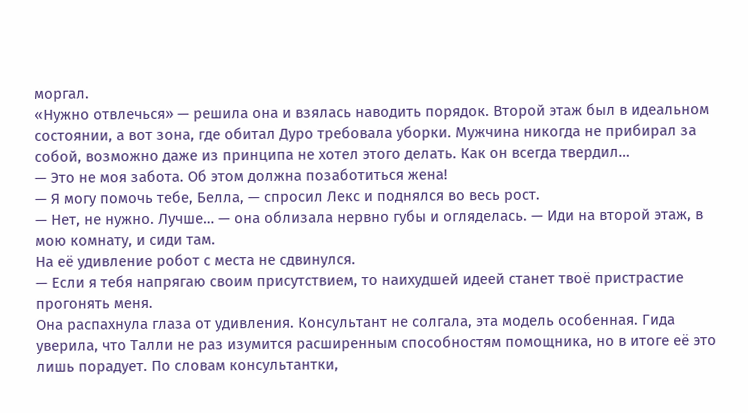моргал.
«Нужно отвлечься» — решила она и взялась наводить порядок. Второй этаж был в идеальном состоянии, а вот зона, где обитал Дуро требовала уборки. Мужчина никогда не прибирал за собой, возможно даже из принципа не хотел этого делать. Как он всегда твердил…
— Это не моя забота. Об этом должна позаботиться жена!
— Я могу помочь тебе, Белла, — спросил Лекс и поднялся во весь рост.
— Нет, не нужно. Лучше… — она облизала нервно губы и огляделась. — Иди на второй этаж, в мою комнату, и сиди там.
На её удивление робот с места не сдвинулся.
— Если я тебя напрягаю своим присутствием, то наихудшей идеей станет твоё пристрастие прогонять меня.
Она распахнула глаза от удивления. Консультант не солгала, эта модель особенная. Гида уверила, что Талли не раз изумится расширенным способностям помощника, но в итоге её это лишь порадует. По словам консультантки,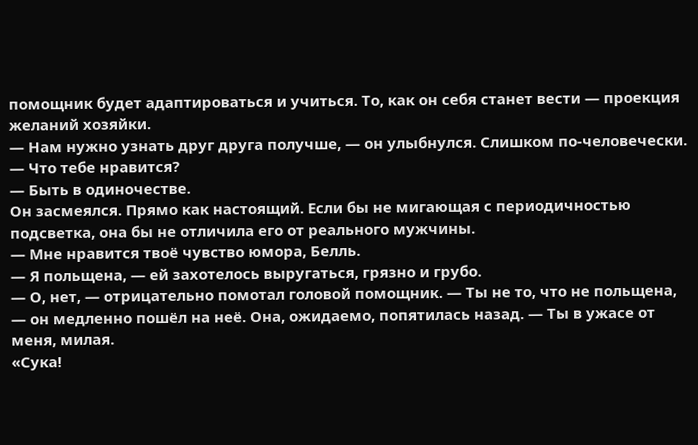помощник будет адаптироваться и учиться. То, как он себя станет вести — проекция желаний хозяйки.
— Нам нужно узнать друг друга получше, — он улыбнулся. Слишком по-человечески. — Что тебе нравится?
— Быть в одиночестве.
Он засмеялся. Прямо как настоящий. Если бы не мигающая с периодичностью подсветка, она бы не отличила его от реального мужчины.
— Мне нравится твоё чувство юмора, Белль.
— Я польщена, — ей захотелось выругаться, грязно и грубо.
— О, нет, — отрицательно помотал головой помощник. — Ты не то, что не польщена, — он медленно пошёл на неё. Она, ожидаемо, попятилась назад. — Ты в ужасе от меня, милая.
«Сука!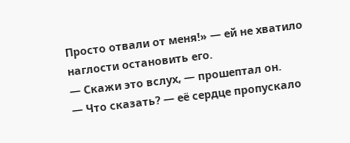Просто отвали от меня!» — ей не хватило наглости остановить его.
— Скажи это вслух, — прошептал он.
— Что сказать? — её сердце пропускало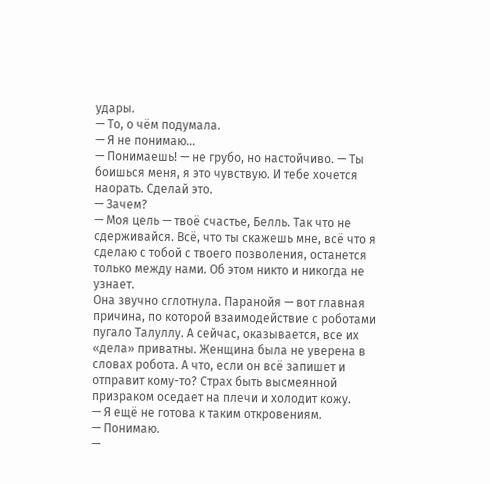удары.
— То, о чём подумала.
— Я не понимаю…
— Понимаешь! — не грубо, но настойчиво. — Ты боишься меня, я это чувствую. И тебе хочется наорать. Сделай это.
— Зачем?
— Моя цель — твоё счастье, Белль. Так что не сдерживайся. Всё, что ты скажешь мне, всё что я сделаю с тобой с твоего позволения, останется только между нами. Об этом никто и никогда не узнает.
Она звучно сглотнула. Паранойя — вот главная причина, по которой взаимодействие с роботами пугало Талуллу. А сейчас, оказывается, все их «дела» приватны. Женщина была не уверена в словах робота. А что, если он всё запишет и отправит кому-то? Страх быть высмеянной призраком оседает на плечи и холодит кожу.
— Я ещё не готова к таким откровениям.
— Понимаю.
—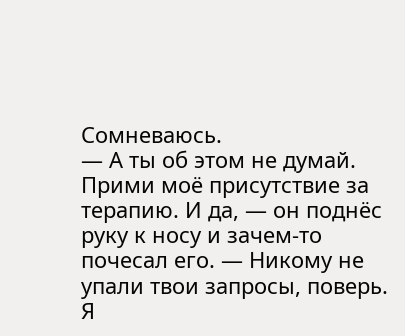Сомневаюсь.
— А ты об этом не думай. Прими моё присутствие за терапию. И да, — он поднёс руку к носу и зачем-то почесал его. — Никому не упали твои запросы, поверь. Я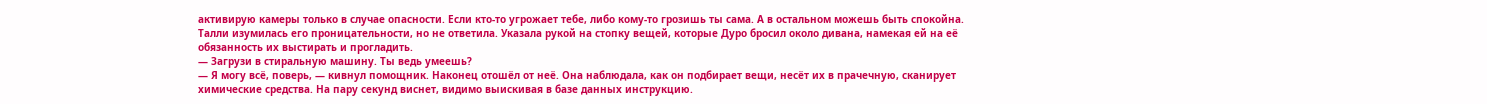активирую камеры только в случае опасности. Если кто-то угрожает тебе, либо кому-то грозишь ты сама. А в остальном можешь быть спокойна.
Талли изумилась его проницательности, но не ответила. Указала рукой на стопку вещей, которые Дуро бросил около дивана, намекая ей на её обязанность их выстирать и прогладить.
— Загрузи в стиральную машину. Ты ведь умеешь?
— Я могу всё, поверь, — кивнул помощник. Наконец отошёл от неё. Она наблюдала, как он подбирает вещи, несёт их в прачечную, сканирует химические средства. На пару секунд виснет, видимо выискивая в базе данных инструкцию.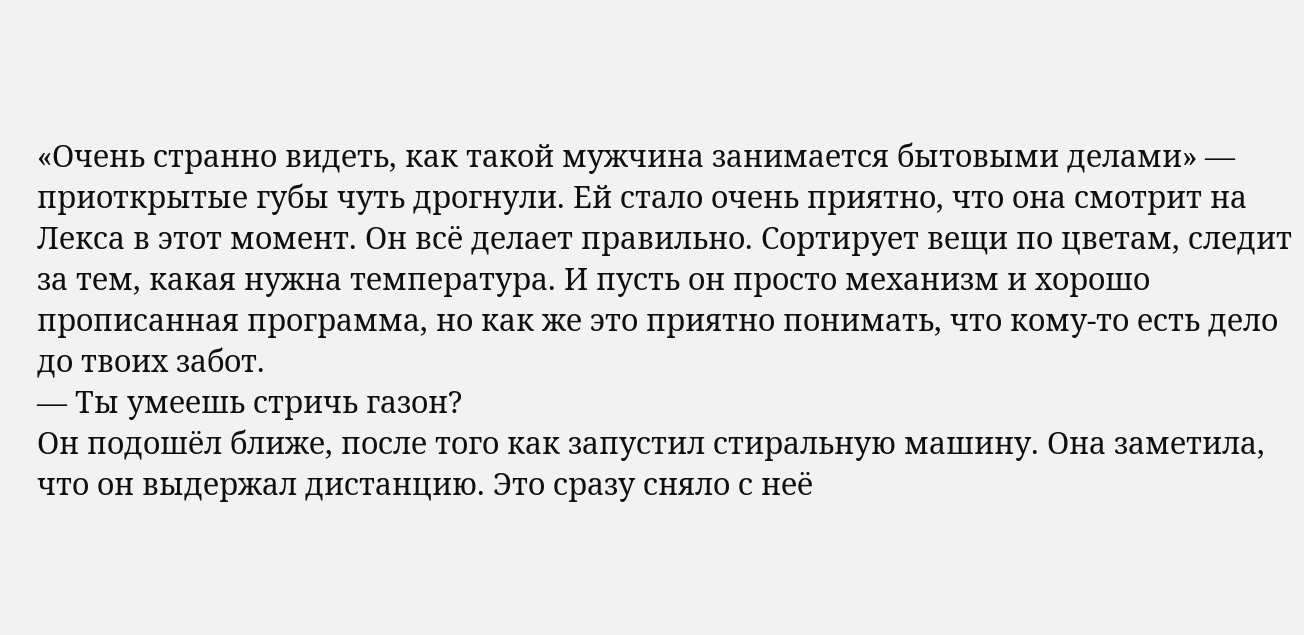«Очень странно видеть, как такой мужчина занимается бытовыми делами» — приоткрытые губы чуть дрогнули. Ей стало очень приятно, что она смотрит на Лекса в этот момент. Он всё делает правильно. Сортирует вещи по цветам, следит за тем, какая нужна температура. И пусть он просто механизм и хорошо прописанная программа, но как же это приятно понимать, что кому-то есть дело до твоих забот.
— Ты умеешь стричь газон?
Он подошёл ближе, после того как запустил стиральную машину. Она заметила, что он выдержал дистанцию. Это сразу сняло с неё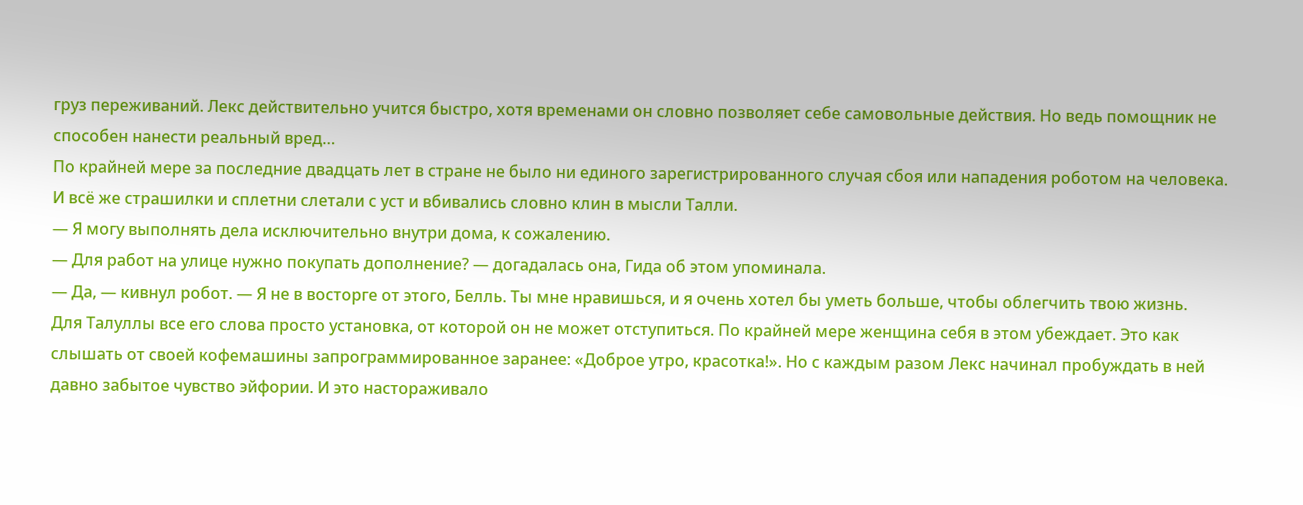груз переживаний. Лекс действительно учится быстро, хотя временами он словно позволяет себе самовольные действия. Но ведь помощник не способен нанести реальный вред…
По крайней мере за последние двадцать лет в стране не было ни единого зарегистрированного случая сбоя или нападения роботом на человека. И всё же страшилки и сплетни слетали с уст и вбивались словно клин в мысли Талли.
— Я могу выполнять дела исключительно внутри дома, к сожалению.
— Для работ на улице нужно покупать дополнение? — догадалась она, Гида об этом упоминала.
— Да, — кивнул робот. — Я не в восторге от этого, Белль. Ты мне нравишься, и я очень хотел бы уметь больше, чтобы облегчить твою жизнь.
Для Талуллы все его слова просто установка, от которой он не может отступиться. По крайней мере женщина себя в этом убеждает. Это как слышать от своей кофемашины запрограммированное заранее: «Доброе утро, красотка!». Но с каждым разом Лекс начинал пробуждать в ней давно забытое чувство эйфории. И это настораживало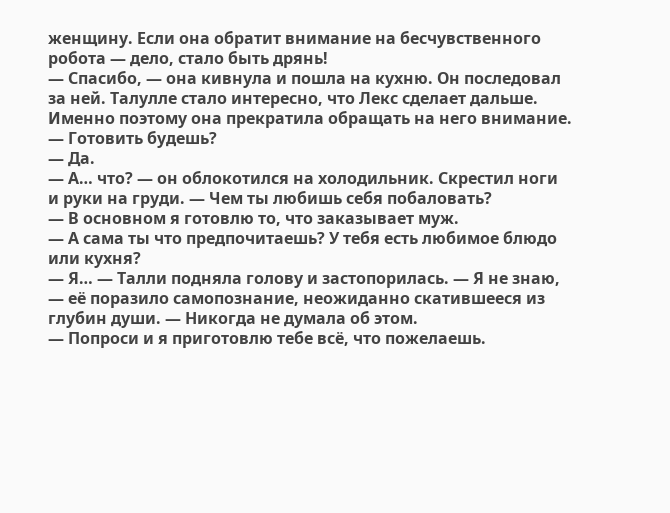женщину. Если она обратит внимание на бесчувственного робота — дело, стало быть дрянь!
— Спасибо, — она кивнула и пошла на кухню. Он последовал за ней. Талулле стало интересно, что Лекс сделает дальше. Именно поэтому она прекратила обращать на него внимание.
— Готовить будешь?
— Да.
— А… что? — он облокотился на холодильник. Скрестил ноги и руки на груди. — Чем ты любишь себя побаловать?
— В основном я готовлю то, что заказывает муж.
— А сама ты что предпочитаешь? У тебя есть любимое блюдо или кухня?
— Я… — Талли подняла голову и застопорилась. — Я не знаю, — её поразило самопознание, неожиданно скатившееся из глубин души. — Никогда не думала об этом.
— Попроси и я приготовлю тебе всё, что пожелаешь.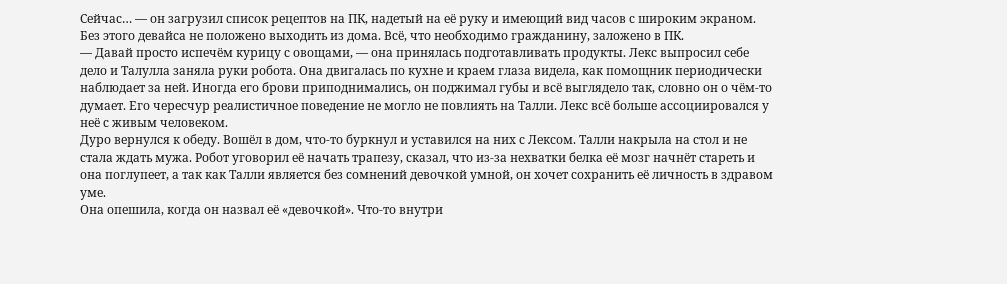Сейчас… — он загрузил список рецептов на ПК, надетый на её руку и имеющий вид часов с широким экраном. Без этого девайса не положено выходить из дома. Всё, что необходимо гражданину, заложено в ПК.
— Давай просто испечём курицу с овощами, — она принялась подготавливать продукты. Лекс выпросил себе дело и Талулла заняла руки робота. Она двигалась по кухне и краем глаза видела, как помощник периодически наблюдает за ней. Иногда его брови приподнимались, он поджимал губы и всё выглядело так, словно он о чём-то думает. Его чересчур реалистичное поведение не могло не повлиять на Талли. Лекс всё больше ассоциировался у неё с живым человеком.
Дуро вернулся к обеду. Вошёл в дом, что-то буркнул и уставился на них с Лексом. Талли накрыла на стол и не стала ждать мужа. Робот уговорил её начать трапезу, сказал, что из-за нехватки белка её мозг начнёт стареть и она поглупеет, а так как Талли является без сомнений девочкой умной, он хочет сохранить её личность в здравом уме.
Она опешила, когда он назвал её «девочкой». Что-то внутри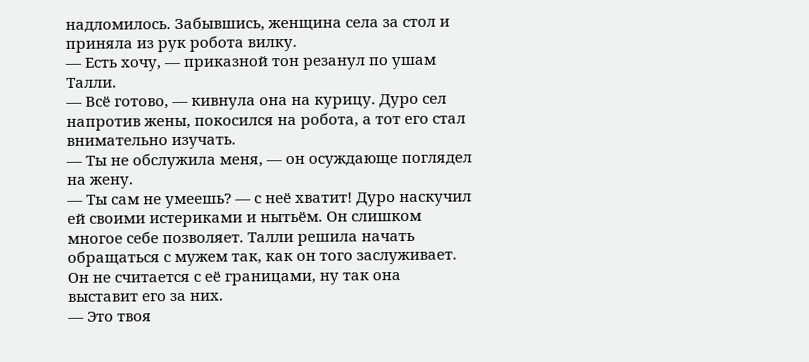надломилось. Забывшись, женщина села за стол и приняла из рук робота вилку.
— Есть хочу, — приказной тон резанул по ушам Талли.
— Всё готово, — кивнула она на курицу. Дуро сел напротив жены, покосился на робота, а тот его стал внимательно изучать.
— Ты не обслужила меня, — он осуждающе поглядел на жену.
— Ты сам не умеешь? — с неё хватит! Дуро наскучил ей своими истериками и нытьём. Он слишком многое себе позволяет. Талли решила начать обращаться с мужем так, как он того заслуживает. Он не считается с её границами, ну так она выставит его за них.
— Это твоя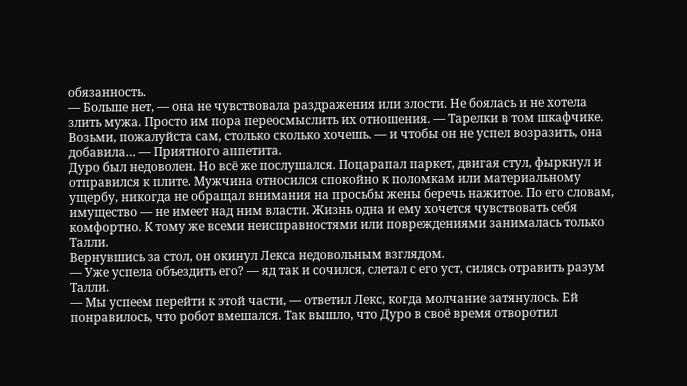обязанность.
— Больше нет, — она не чувствовала раздражения или злости. Не боялась и не хотела злить мужа. Просто им пора переосмыслить их отношения. — Тарелки в том шкафчике. Возьми, пожалуйста сам, столько сколько хочешь. — и чтобы он не успел возразить, она добавила… — Приятного аппетита.
Дуро был недоволен. Но всё же послушался. Поцарапал паркет, двигая стул, фыркнул и отправился к плите. Мужчина относился спокойно к поломкам или материальному ущербу, никогда не обращал внимания на просьбы жены беречь нажитое. По его словам, имущество — не имеет над ним власти. Жизнь одна и ему хочется чувствовать себя комфортно. К тому же всеми неисправностями или повреждениями занималась только Талли.
Вернувшись за стол, он окинул Лекса недовольным взглядом.
— Уже успела объездить его? — яд так и сочился, слетал с его уст, силясь отравить разум Талли.
— Мы успеем перейти к этой части, — ответил Лекс, когда молчание затянулось. Ей понравилось, что робот вмешался. Так вышло, что Дуро в своё время отворотил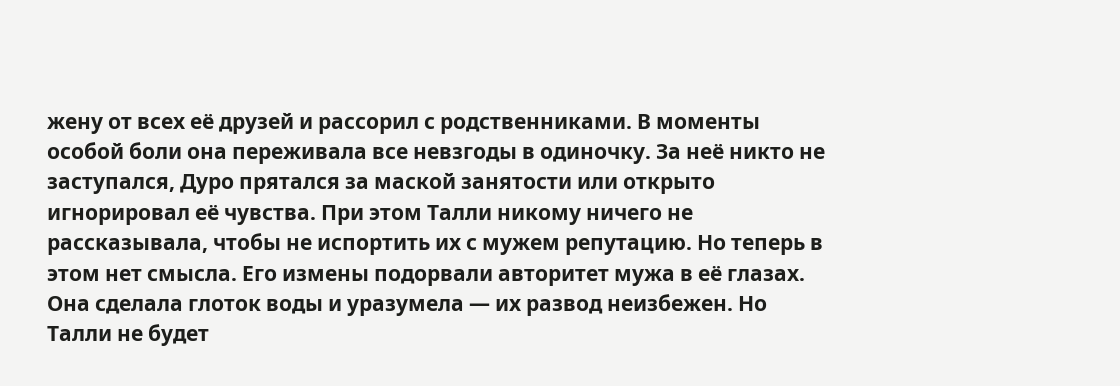жену от всех её друзей и рассорил с родственниками. В моменты особой боли она переживала все невзгоды в одиночку. За неё никто не заступался, Дуро прятался за маской занятости или открыто игнорировал её чувства. При этом Талли никому ничего не рассказывала, чтобы не испортить их с мужем репутацию. Но теперь в этом нет смысла. Его измены подорвали авторитет мужа в её глазах. Она сделала глоток воды и уразумела — их развод неизбежен. Но Талли не будет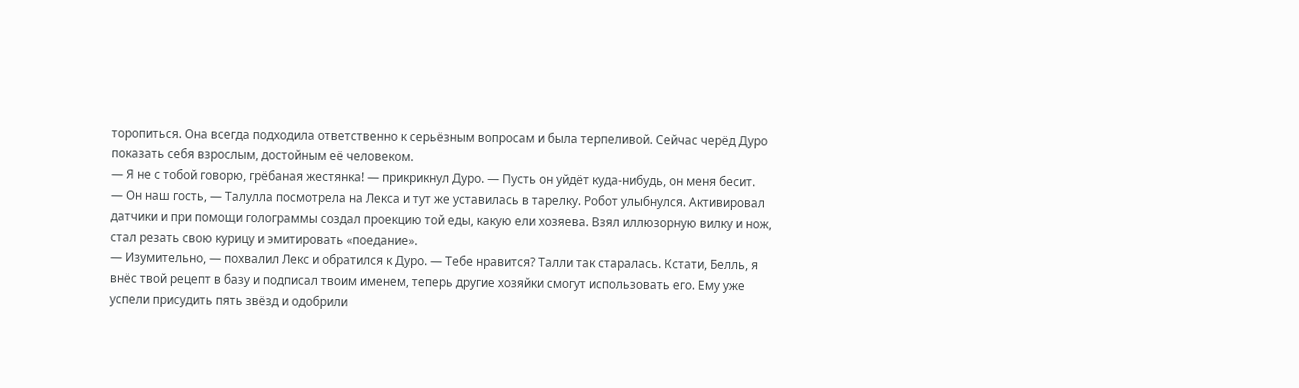торопиться. Она всегда подходила ответственно к серьёзным вопросам и была терпеливой. Сейчас черёд Дуро показать себя взрослым, достойным её человеком.
— Я не с тобой говорю, грёбаная жестянка! — прикрикнул Дуро. — Пусть он уйдёт куда-нибудь, он меня бесит.
— Он наш гость, — Талулла посмотрела на Лекса и тут же уставилась в тарелку. Робот улыбнулся. Активировал датчики и при помощи голограммы создал проекцию той еды, какую ели хозяева. Взял иллюзорную вилку и нож, стал резать свою курицу и эмитировать «поедание».
— Изумительно, — похвалил Лекс и обратился к Дуро. — Тебе нравится? Талли так старалась. Кстати, Белль, я внёс твой рецепт в базу и подписал твоим именем, теперь другие хозяйки смогут использовать его. Ему уже успели присудить пять звёзд и одобрили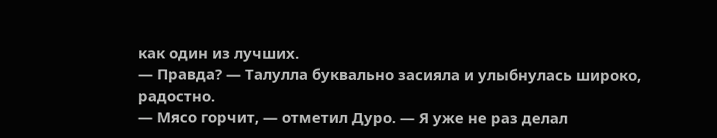как один из лучших.
— Правда? — Талулла буквально засияла и улыбнулась широко, радостно.
— Мясо горчит, — отметил Дуро. — Я уже не раз делал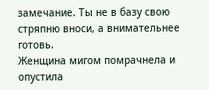замечание. Ты не в базу свою стряпню вноси, а внимательнее готовь.
Женщина мигом помрачнела и опустила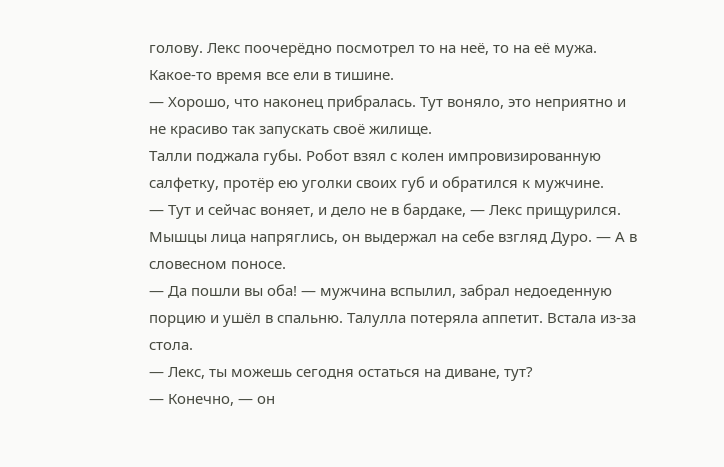голову. Лекс поочерёдно посмотрел то на неё, то на её мужа. Какое-то время все ели в тишине.
— Хорошо, что наконец прибралась. Тут воняло, это неприятно и не красиво так запускать своё жилище.
Талли поджала губы. Робот взял с колен импровизированную салфетку, протёр ею уголки своих губ и обратился к мужчине.
— Тут и сейчас воняет, и дело не в бардаке, — Лекс прищурился. Мышцы лица напряглись, он выдержал на себе взгляд Дуро. — А в словесном поносе.
— Да пошли вы оба! — мужчина вспылил, забрал недоеденную порцию и ушёл в спальню. Талулла потеряла аппетит. Встала из-за стола.
— Лекс, ты можешь сегодня остаться на диване, тут?
— Конечно, — он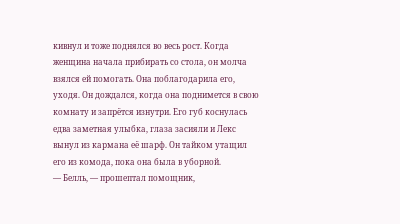кивнул и тоже поднялся во весь рост. Когда женщина начала прибирать со стола, он молча взялся ей помогать. Она поблагодарила его, уходя. Он дождался, когда она поднимется в свою комнату и запрётся изнутри. Его губ коснулась едва заметная улыбка, глаза засияли и Лекс вынул из кармана её шарф. Он тайком утащил его из комода, пока она была в уборной.
— Белль, — прошептал помощник,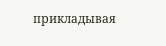прикладывая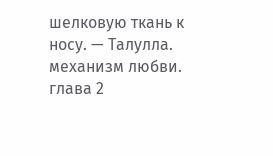шелковую ткань к носу. — Талулла.
механизм любви. глава 2